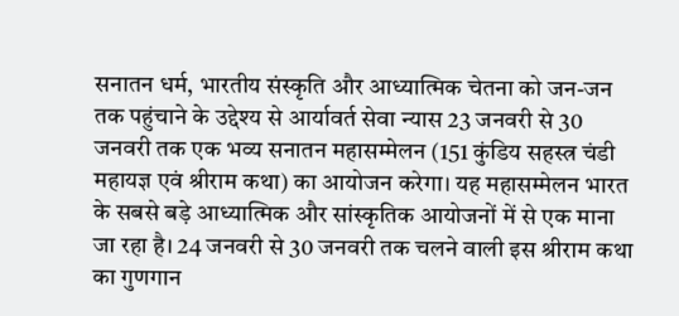सनातन धर्म, भारतीय संस्कृति और आध्यात्मिक चेतना को जन-जन तक पहुंचाने के उद्देश्य से आर्यावर्त सेवा न्यास 23 जनवरी से 30 जनवरी तक एक भव्य सनातन महासम्मेलन (151 कुंडिय सहस्त्र चंडी महायज्ञ एवं श्रीराम कथा) का आयोजन करेगा। यह महासम्मेलन भारत के सबसे बड़े आध्यात्मिक और सांस्कृतिक आयोजनों में से एक माना जा रहा है। 24 जनवरी से 30 जनवरी तक चलने वाली इस श्रीराम कथा का गुणगान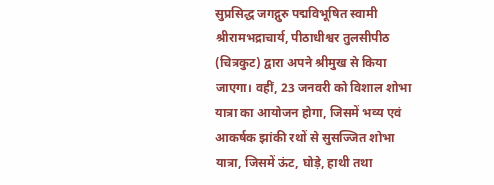सुप्रसिद्ध जगद्गुरु पद्मविभूषित स्वामी श्रीरामभद्राचार्य, पीठाधीश्वर तुलसीपीठ (चित्रकुट) द्वारा अपने श्रीमुख से किया जाएगा। वहीं, 23 जनवरी को विशाल शोभा यात्रा का आयोजन होगा, जिसमें भव्य एवं आकर्षक झांकी रथों से सुसज्जित शोभा यात्रा, जिसमें ऊंट, घोड़े, हाथी तथा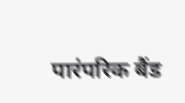पारंपरिक बैंड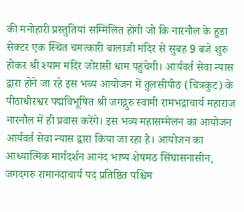की मनोहारी प्रस्तुतियां सम्मिलित होंगी जो कि नारनौल के हुडा सेक्टर एक स्थित चमत्कारी बालाजी मंदिर से सुबह 9 बजे शुरु होकर श्री श्याम मंदिर जोरासी धाम पहुंचेगी। आर्यवर्त सेवा न्यास द्वारा होने जा रहे इस भव्य आयोजन में तुलसीपीठ (चित्रकुट) के पीठाधीरश्वर पद्मविभूषित श्री जगद्गुरु स्वामी रामभद्राचार्य महाराज नारनौल में ही प्रवास करेंगे। इस भव्य महासम्मेलन का आयोजन आर्यवर्त सेवा न्यास द्वारा किया जा रहा है। आयोजन का आध्यात्मिक मार्गदर्शन आनंद भाष्य शेषमठ सिंघासनासीन, जगदगरु रामानंदाचार्य पद प्रतिष्ठित पश्चिम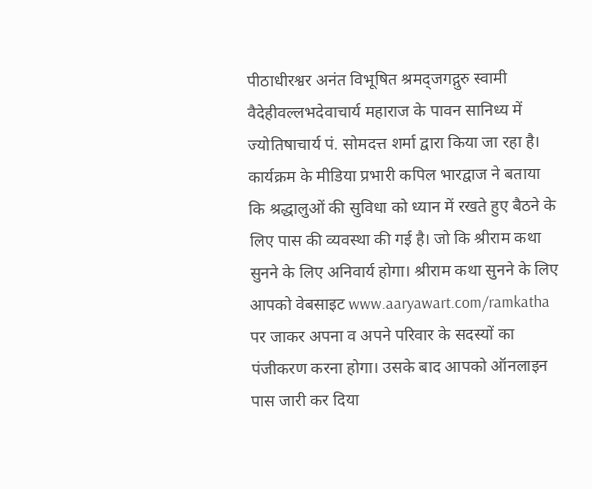पीठाधीरश्वर अनंत विभूषित श्रमद्जगद्गुरु स्वामी वैदेहीवल्लभदेवाचार्य महाराज के पावन सानिध्य में ज्योतिषाचार्य पं. सोमदत्त शर्मा द्वारा किया जा रहा है। कार्यक्रम के मीडिया प्रभारी कपिल भारद्वाज ने बताया कि श्रद्धालुओं की सुविधा को ध्यान में रखते हुए बैठने के लिए पास की व्यवस्था की गई है। जो कि श्रीराम कथा सुनने के लिए अनिवार्य होगा। श्रीराम कथा सुनने के लिए आपको वेबसाइट www.aaryawart.com/ramkatha पर जाकर अपना व अपने परिवार के सदस्यों का पंजीकरण करना होगा। उसके बाद आपको ऑनलाइन पास जारी कर दिया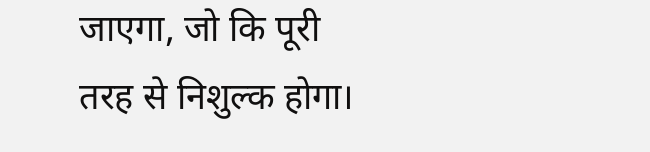जाएगा, जो कि पूरी तरह से निशुल्क होगा।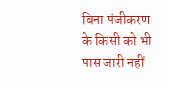बिना पंजीकरण के किसी को भी पास जारी नहीं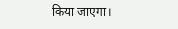किया जाएगा।